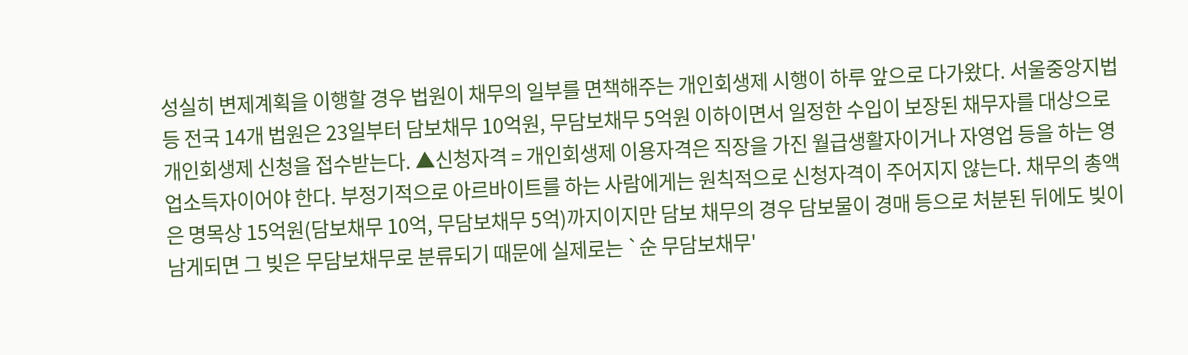성실히 변제계획을 이행할 경우 법원이 채무의 일부를 면책해주는 개인회생제 시행이 하루 앞으로 다가왔다. 서울중앙지법 등 전국 14개 법원은 23일부터 담보채무 10억원, 무담보채무 5억원 이하이면서 일정한 수입이 보장된 채무자를 대상으로 개인회생제 신청을 접수받는다. ▲신청자격 = 개인회생제 이용자격은 직장을 가진 월급생활자이거나 자영업 등을 하는 영업소득자이어야 한다. 부정기적으로 아르바이트를 하는 사람에게는 원칙적으로 신청자격이 주어지지 않는다. 채무의 총액은 명목상 15억원(담보채무 10억, 무담보채무 5억)까지이지만 담보 채무의 경우 담보물이 경매 등으로 처분된 뒤에도 빚이 남게되면 그 빚은 무담보채무로 분류되기 때문에 실제로는 `순 무담보채무'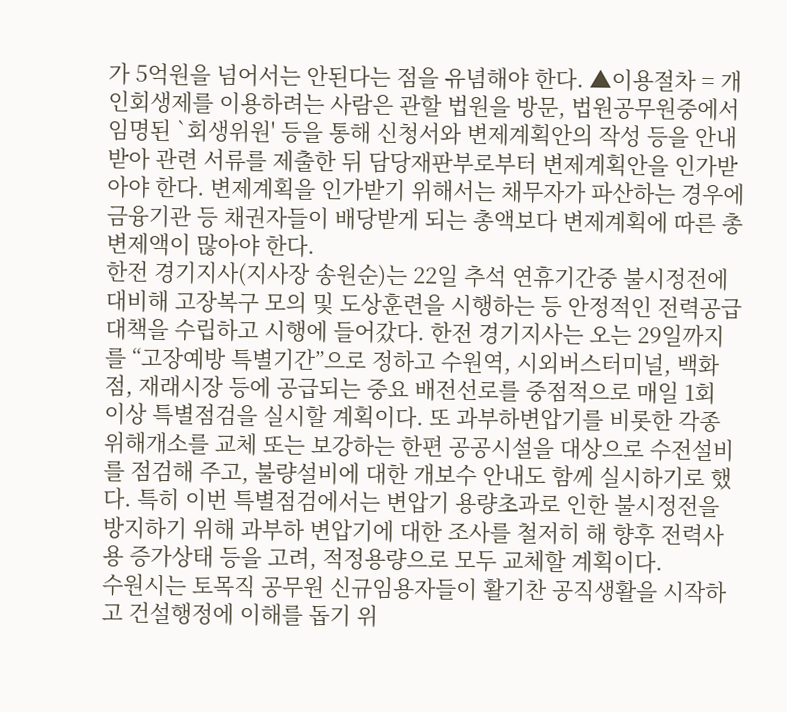가 5억원을 넘어서는 안된다는 점을 유념해야 한다. ▲이용절차 = 개인회생제를 이용하려는 사람은 관할 법원을 방문, 법원공무원중에서 임명된 `회생위원' 등을 통해 신청서와 변제계획안의 작성 등을 안내받아 관련 서류를 제출한 뒤 담당재판부로부터 변제계획안을 인가받아야 한다. 변제계획을 인가받기 위해서는 채무자가 파산하는 경우에 금융기관 등 채권자들이 배당받게 되는 총액보다 변제계획에 따른 총변제액이 많아야 한다.
한전 경기지사(지사장 송원순)는 22일 추석 연휴기간중 불시정전에 대비해 고장복구 모의 및 도상훈련을 시행하는 등 안정적인 전력공급 대책을 수립하고 시행에 들어갔다. 한전 경기지사는 오는 29일까지를 “고장예방 특별기간”으로 정하고 수원역, 시외버스터미널, 백화점, 재래시장 등에 공급되는 중요 배전선로를 중점적으로 매일 1회 이상 특별점검을 실시할 계획이다. 또 과부하변압기를 비롯한 각종 위해개소를 교체 또는 보강하는 한편 공공시설을 대상으로 수전설비를 점검해 주고, 불량설비에 대한 개보수 안내도 함께 실시하기로 했다. 특히 이번 특별점검에서는 변압기 용량초과로 인한 불시정전을 방지하기 위해 과부하 변압기에 대한 조사를 철저히 해 향후 전력사용 증가상태 등을 고려, 적정용량으로 모두 교체할 계획이다.
수원시는 토목직 공무원 신규임용자들이 활기찬 공직생활을 시작하고 건설행정에 이해를 돕기 위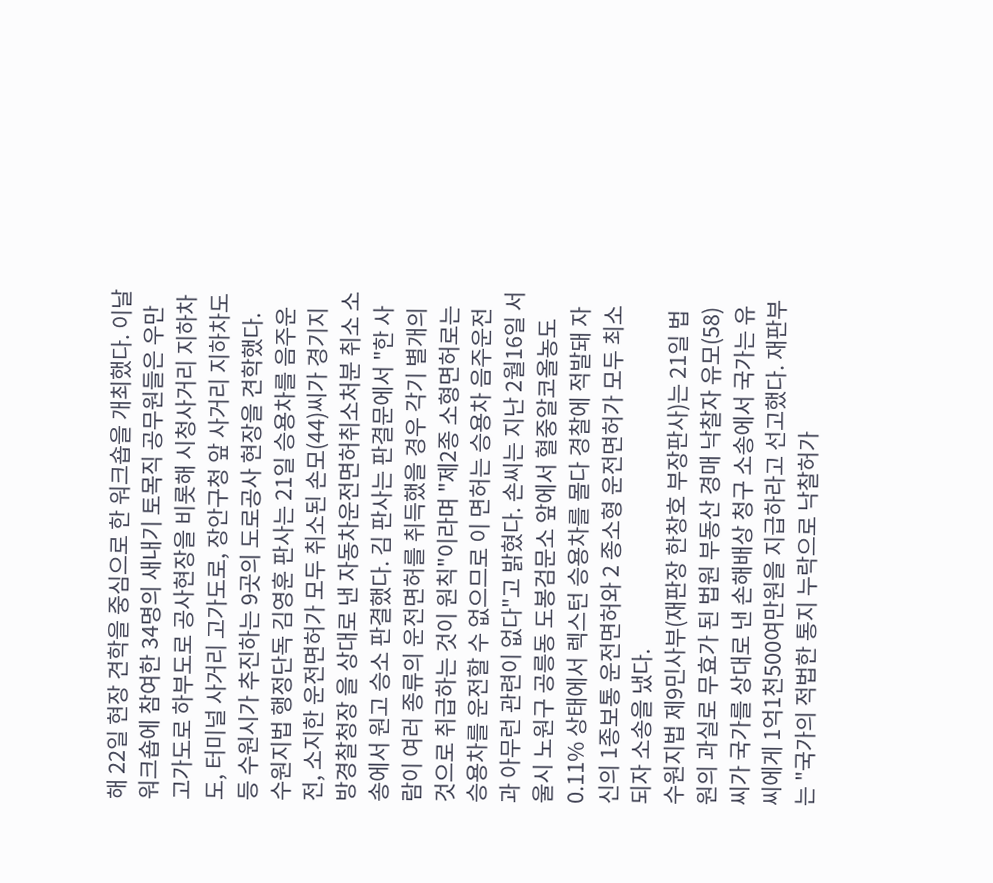해 22일 현장 견학을 중심으로 한 워크숍을 개최했다. 이날 워크숍에 참여한 34명의 새내기 토목직 공무원들은 우만고가도로 하부도로 공사현장을 비롯해 시청사거리 지하차도, 터미널 사거리 고가도로, 장안구청 앞 사거리 지하차도 등 수원시가 추진하는 9곳의 도로공사 현장을 견학했다.
수원지법 행정단독 김영훈 판사는 21일 승용차를 음주운전, 소지한 운전면허가 모두 취소된 손모(44)씨가 경기지방경찰청장 을 상대로 낸 자동차운전면허취소처분 취소 소송에서 원고 승소 판결했다. 김 판사는 판결문에서 "한 사람이 여러 종류의 운전면허를 취득했을 경우 각기 별개의 것으로 취급하는 것이 원칙"이라며 "제2종 소형면허로는 승용차를 운전할 수 없으므로 이 면허는 승용차 음주운전과 아무런 관련이 없다"고 밝혔다. 손씨는 지난 2월16일 서울시 노원구 공릉동 도봉검문소 앞에서 혈중알코올농도 0.11% 상태에서 렉스턴 승용차를 몰다 경찰에 적발돼 자신의 1종보통 운전면허와 2 종소형 운전면허가 모두 최소되자 소송을 냈다.
수원지법 제9민사부(재판장 한창호 부장판사)는 21일 법원의 과실로 무효가 된 법원 부동산 경매 낙찰자 유모(58)씨가 국가를 상대로 낸 손해배상 청구 소송에서 국가는 유씨에게 1억1천500여만원을 지급하라고 선고했다. 재판부는 "국가의 적법한 통지 누락으로 낙찰허가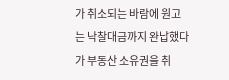가 취소되는 바람에 원고는 낙찰대금까지 완납했다가 부동산 소유권을 취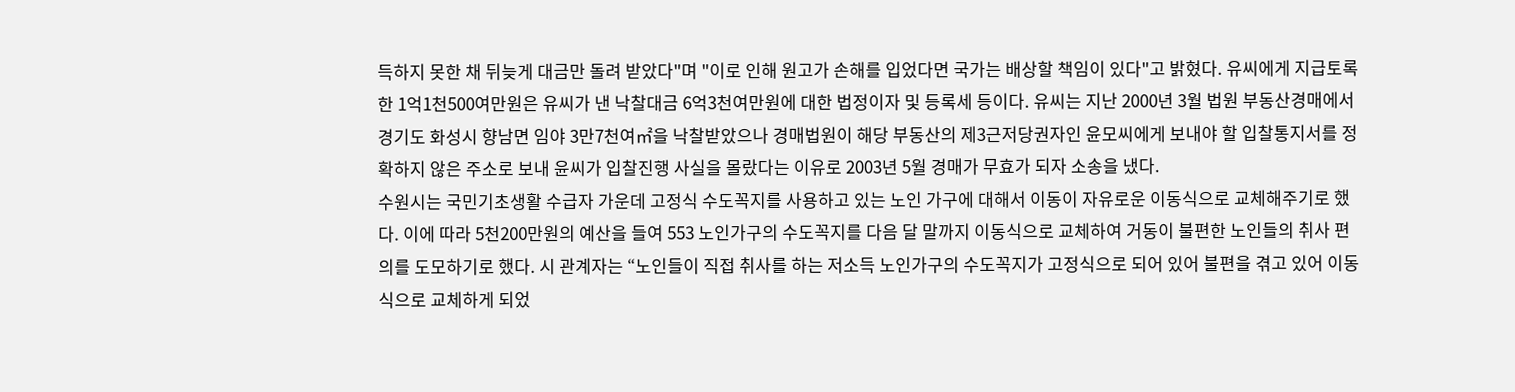득하지 못한 채 뒤늦게 대금만 돌려 받았다"며 "이로 인해 원고가 손해를 입었다면 국가는 배상할 책임이 있다"고 밝혔다. 유씨에게 지급토록 한 1억1천500여만원은 유씨가 낸 낙찰대금 6억3천여만원에 대한 법정이자 및 등록세 등이다. 유씨는 지난 2000년 3월 법원 부동산경매에서 경기도 화성시 향남면 임야 3만7천여㎡을 낙찰받았으나 경매법원이 해당 부동산의 제3근저당권자인 윤모씨에게 보내야 할 입찰통지서를 정확하지 않은 주소로 보내 윤씨가 입찰진행 사실을 몰랐다는 이유로 2003년 5월 경매가 무효가 되자 소송을 냈다.
수원시는 국민기초생활 수급자 가운데 고정식 수도꼭지를 사용하고 있는 노인 가구에 대해서 이동이 자유로운 이동식으로 교체해주기로 했다. 이에 따라 5천200만원의 예산을 들여 553 노인가구의 수도꼭지를 다음 달 말까지 이동식으로 교체하여 거동이 불편한 노인들의 취사 편의를 도모하기로 했다. 시 관계자는 “노인들이 직접 취사를 하는 저소득 노인가구의 수도꼭지가 고정식으로 되어 있어 불편을 겪고 있어 이동식으로 교체하게 되었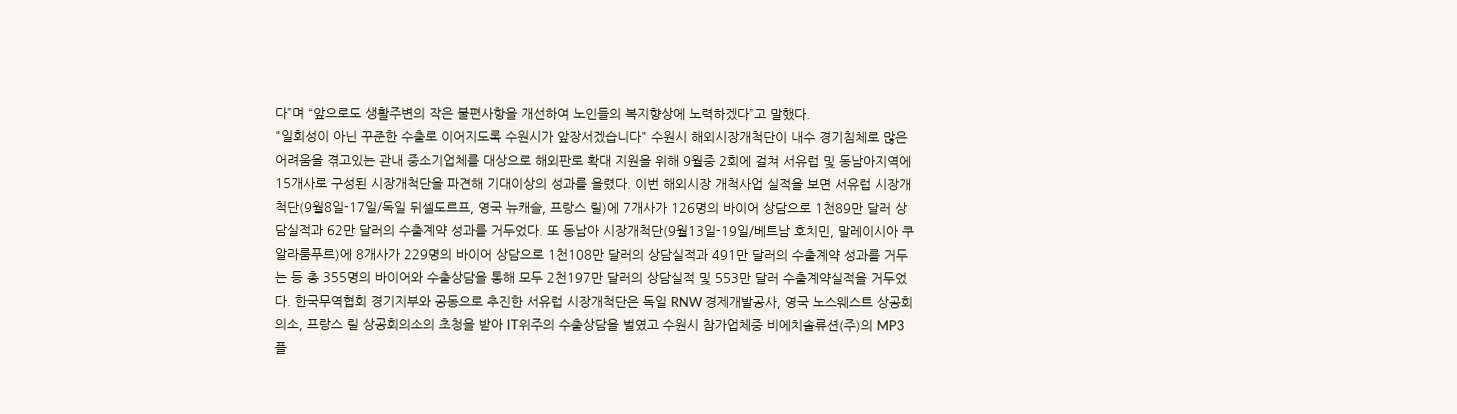다”며 “앞으로도 생활주변의 작은 불편사항을 개선하여 노인들의 복지향상에 노력하겠다”고 말했다.
"일회성이 아닌 꾸준한 수출로 이어지도록 수원시가 앞장서겠습니다" 수원시 해외시장개척단이 내수 경기침체로 많은 어려움을 겪고있는 관내 중소기업체를 대상으로 해외판로 확대 지원을 위해 9월중 2회에 걸쳐 서유럽 및 동남아지역에 15개사로 구성된 시장개척단을 파견해 기대이상의 성과를 올렸다. 이번 해외시장 개척사업 실적을 보면 서유럽 시장개척단(9월8일-17일/독일 뒤셀도르프, 영국 뉴캐슬, 프랑스 릴)에 7개사가 126명의 바이어 상담으로 1천89만 달러 상담실적과 62만 달러의 수출계약 성과를 거두었다. 또 동남아 시장개척단(9월13일-19일/베트남 호치민, 말레이시아 쿠알라룸푸르)에 8개사가 229명의 바이어 상담으로 1천108만 달러의 상담실적과 491만 달러의 수출계약 성과를 거두는 등 총 355명의 바이어와 수출상담을 통해 모두 2천197만 달러의 상담실적 및 553만 달러 수출계약실적을 거두었다. 한국무역협회 경기지부와 공동으로 추진한 서유럽 시장개척단은 독일 RNW 경제개발공사, 영국 노스웨스트 상공회의소, 프랑스 릴 상공회의소의 초청을 받아 IT위주의 수출상담을 벌였고 수원시 참가업체중 비에치솔류션(주)의 MP3플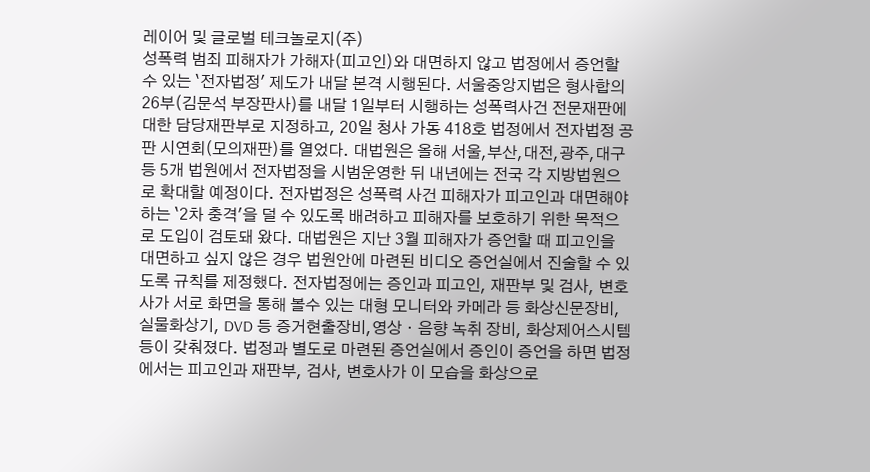레이어 및 글로벌 테크놀로지(주)
성폭력 범죄 피해자가 가해자(피고인)와 대면하지 않고 법정에서 증언할 수 있는 `전자법정' 제도가 내달 본격 시행된다. 서울중앙지법은 형사합의26부(김문석 부장판사)를 내달 1일부터 시행하는 성폭력사건 전문재판에 대한 담당재판부로 지정하고, 20일 청사 가동 418호 법정에서 전자법정 공판 시연회(모의재판)를 열었다. 대법원은 올해 서울,부산,대전,광주,대구 등 5개 법원에서 전자법정을 시범운영한 뒤 내년에는 전국 각 지방법원으로 확대할 예정이다. 전자법정은 성폭력 사건 피해자가 피고인과 대면해야 하는 `2차 충격'을 덜 수 있도록 배려하고 피해자를 보호하기 위한 목적으로 도입이 검토돼 왔다. 대법원은 지난 3월 피해자가 증언할 때 피고인을 대면하고 싶지 않은 경우 법원안에 마련된 비디오 증언실에서 진술할 수 있도록 규칙를 제정했다. 전자법정에는 증인과 피고인, 재판부 및 검사, 변호사가 서로 화면을 통해 볼수 있는 대형 모니터와 카메라 등 화상신문장비, 실물화상기, DVD 등 증거현출장비,영상ㆍ음향 녹취 장비, 화상제어스시템 등이 갖춰졌다. 법정과 별도로 마련된 증언실에서 증인이 증언을 하면 법정에서는 피고인과 재판부, 검사, 변호사가 이 모습을 화상으로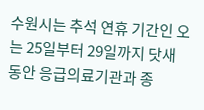수원시는 추석 연휴 기간인 오는 25일부터 29일까지 닷새 동안 응급의료기관과 종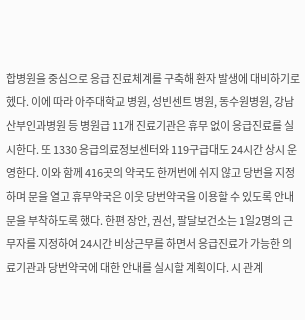합병원을 중심으로 응급 진료체계를 구축해 환자 발생에 대비하기로 헸다. 이에 따라 아주대학교 병원, 성빈센트 병원, 동수원병원, 강남산부인과병원 등 병원급 11개 진료기관은 휴무 없이 응급진료를 실시한다. 또 1330 응급의료정보센터와 119구급대도 24시간 상시 운영한다. 이와 함께 416곳의 약국도 한꺼번에 쉬지 않고 당번을 지정하며 문을 열고 휴무약국은 이웃 당번약국을 이용할 수 있도록 안내문을 부착하도록 했다. 한편 장안, 권선, 팔달보건소는 1일2명의 근무자를 지정하여 24시간 비상근무를 하면서 응급진료가 가능한 의료기관과 당번약국에 대한 안내를 실시할 계획이다. 시 관계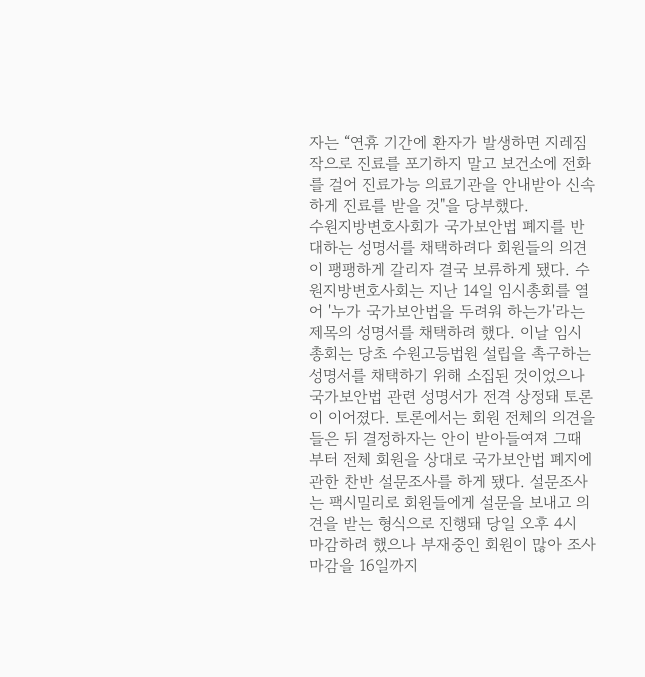자는 “연휴 기간에 환자가 발생하면 지레짐작으로 진료를 포기하지 말고 보건소에 전화를 걸어 진료가능 의료기관을 안내받아 신속하게 진료를 받을 것"을 당부했다.
수원지방변호사회가 국가보안법 폐지를 반대하는 성명서를 채택하려다 회원들의 의견이 팽팽하게 갈리자 결국 보류하게 됐다. 수원지방변호사회는 지난 14일 임시총회를 열어 '누가 국가보안법을 두려워 하는가'라는 제목의 성명서를 채택하려 했다. 이날 임시총회는 당초 수원고등법원 설립을 촉구하는 성명서를 채택하기 위해 소집된 것이었으나 국가보안법 관련 성명서가 전격 상정돼 토론이 이어졌다. 토론에서는 회원 전체의 의견을 들은 뒤 결정하자는 안이 받아들여져 그때부터 전체 회원을 상대로 국가보안법 폐지에 관한 찬반 설문조사를 하게 됐다. 설문조사는 팩시밀리로 회원들에게 설문을 보내고 의견을 받는 형식으로 진행돼 당일 오후 4시 마감하려 했으나 부재중인 회원이 많아 조사 마감을 16일까지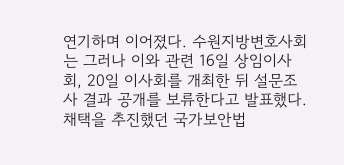연기하며 이어졌다. 수원지방변호사회는 그러나 이와 관련 16일 상임이사회, 20일 이사회를 개최한 뒤 설문조사 결과 공개를 보류한다고 발표했다. 채택을 추진했던 국가보안법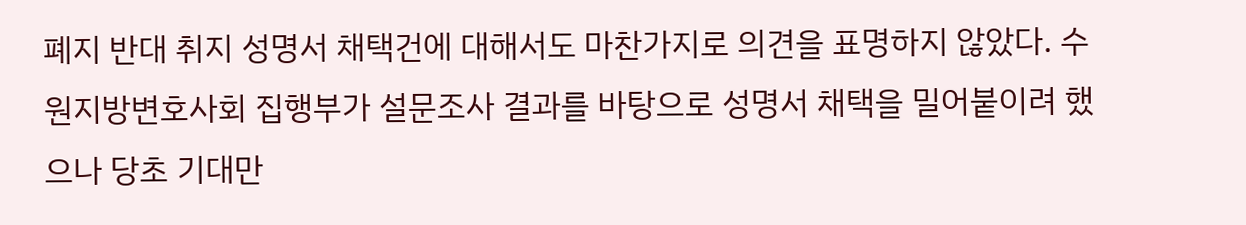폐지 반대 취지 성명서 채택건에 대해서도 마찬가지로 의견을 표명하지 않았다. 수원지방변호사회 집행부가 설문조사 결과를 바탕으로 성명서 채택을 밀어붙이려 했으나 당초 기대만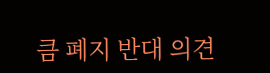큼 폐지 반대 의견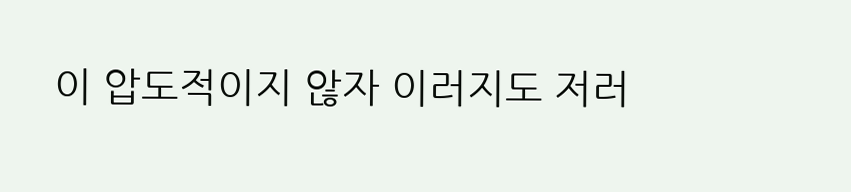이 압도적이지 않자 이러지도 저러